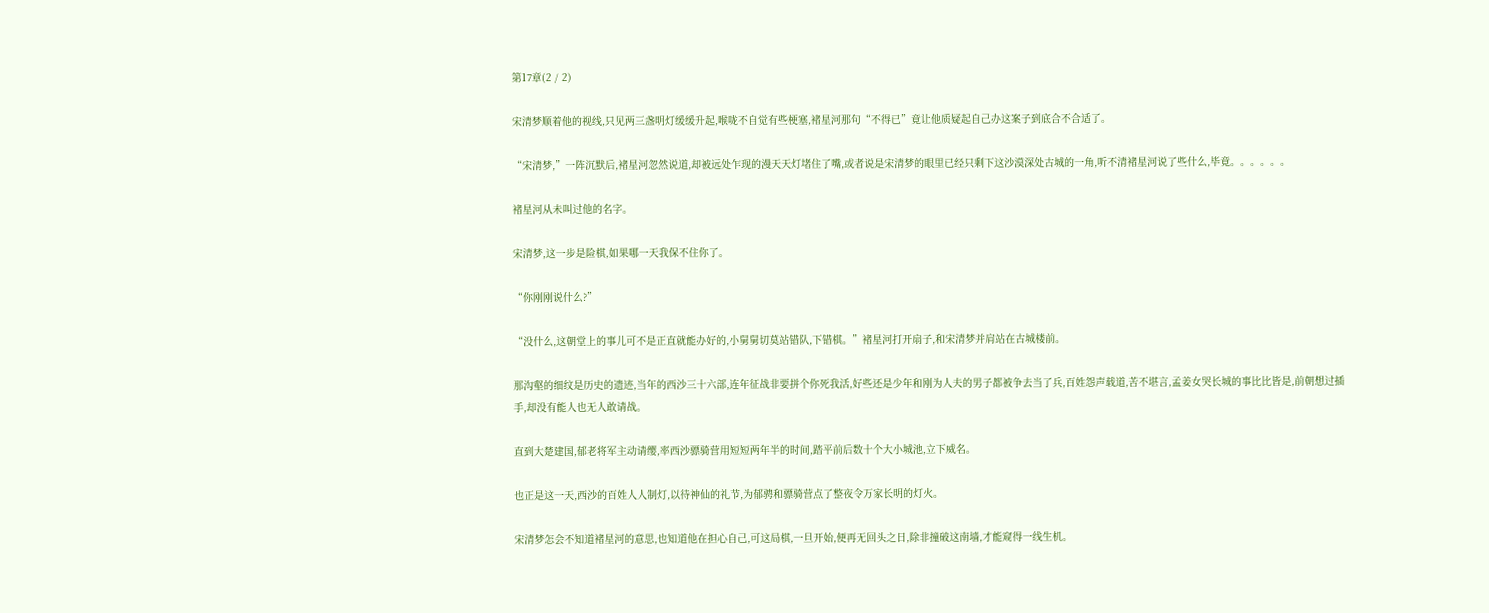第17章(2 / 2)

宋清梦顺着他的视线,只见两三盏明灯缓缓升起,喉咙不自觉有些梗塞,褚星河那句“不得已”竟让他质疑起自己办这案子到底合不合适了。

“宋清梦,”一阵沉默后,褚星河忽然说道,却被远处乍现的漫天天灯堵住了嘴,或者说是宋清梦的眼里已经只剩下这沙漠深处古城的一角,听不清褚星河说了些什么,毕竟。。。。。。

褚星河从未叫过他的名字。

宋清梦,这一步是险棋,如果哪一天我保不住你了。

“你刚刚说什么?”

“没什么,这朝堂上的事儿可不是正直就能办好的,小舅舅切莫站错队,下错棋。”褚星河打开扇子,和宋清梦并肩站在古城楼前。

那沟壑的细纹是历史的遗迹,当年的西沙三十六部,连年征战非要拼个你死我活,好些还是少年和刚为人夫的男子都被争去当了兵,百姓怨声载道,苦不堪言,孟姜女哭长城的事比比皆是,前朝想过插手,却没有能人也无人敢请战。

直到大楚建国,郁老将军主动请缨,率西沙骠骑营用短短两年半的时间,踏平前后数十个大小城池,立下威名。

也正是这一天,西沙的百姓人人制灯,以待神仙的礼节,为郁骋和骠骑营点了整夜令万家长明的灯火。

宋清梦怎会不知道褚星河的意思,也知道他在担心自己,可这局棋,一旦开始,便再无回头之日,除非撞破这南墙,才能窥得一线生机。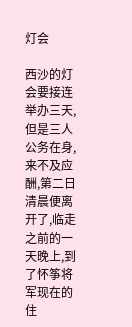灯会

西沙的灯会要接连举办三天,但是三人公务在身,来不及应酬,第二日清晨便离开了,临走之前的一天晚上,到了怀筝将军现在的住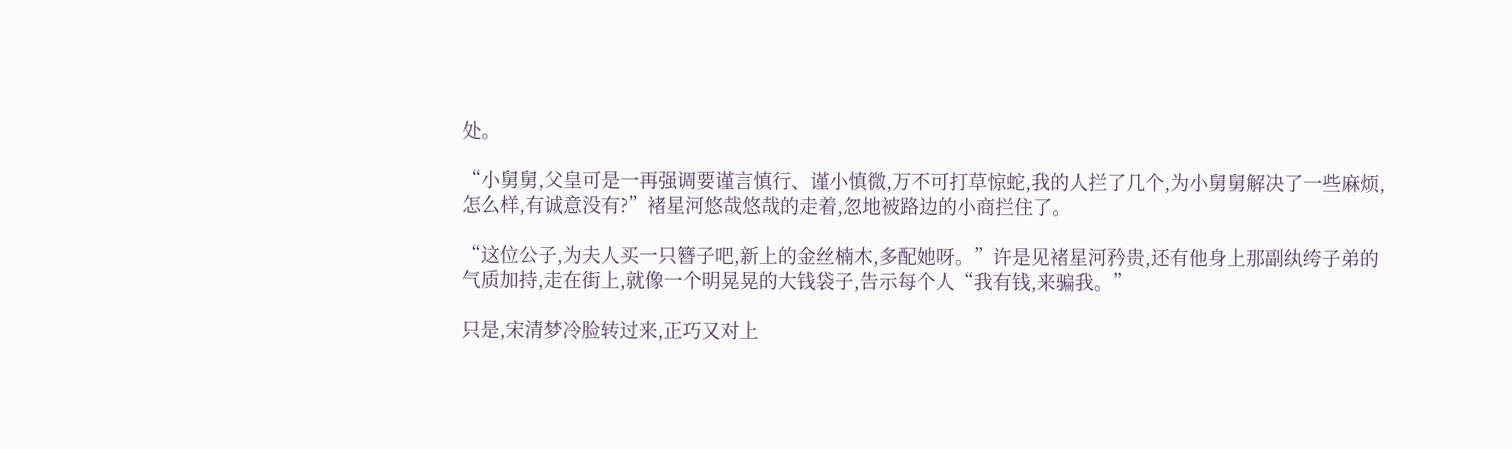处。

“小舅舅,父皇可是一再强调要谨言慎行、谨小慎微,万不可打草惊蛇,我的人拦了几个,为小舅舅解决了一些麻烦,怎么样,有诚意没有?”褚星河悠哉悠哉的走着,忽地被路边的小商拦住了。

“这位公子,为夫人买一只簪子吧,新上的金丝楠木,多配她呀。”许是见褚星河矜贵,还有他身上那副纨绔子弟的气质加持,走在街上,就像一个明晃晃的大钱袋子,告示每个人“我有钱,来骗我。”

只是,宋清梦冷脸转过来,正巧又对上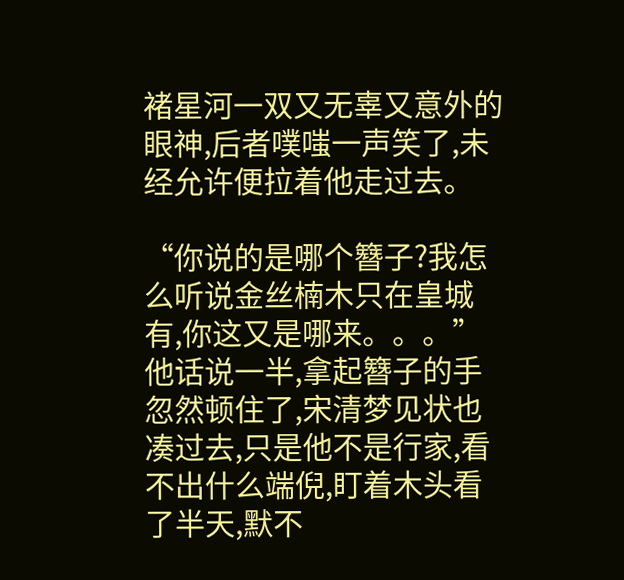褚星河一双又无辜又意外的眼神,后者噗嗤一声笑了,未经允许便拉着他走过去。

“你说的是哪个簪子?我怎么听说金丝楠木只在皇城有,你这又是哪来。。。”他话说一半,拿起簪子的手忽然顿住了,宋清梦见状也凑过去,只是他不是行家,看不出什么端倪,盯着木头看了半天,默不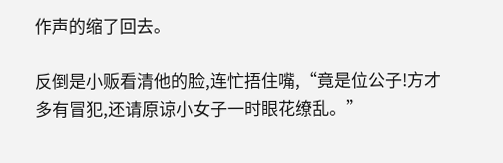作声的缩了回去。

反倒是小贩看清他的脸,连忙捂住嘴,“竟是位公子!方才多有冒犯,还请原谅小女子一时眼花缭乱。”